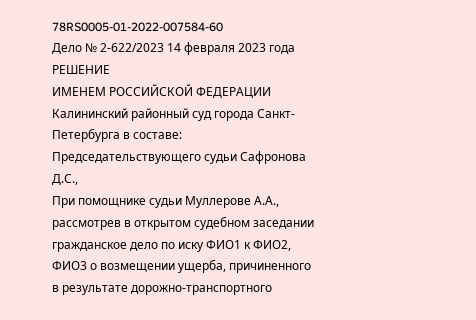78RS0005-01-2022-007584-60
Дело № 2-622/2023 14 февраля 2023 года
РЕШЕНИЕ
ИМЕНЕМ РОССИЙСКОЙ ФЕДЕРАЦИИ
Калининский районный суд города Санкт-Петербурга в составе:
Председательствующего судьи Сафронова Д.С.,
При помощнике судьи Муллерове А.А.,
рассмотрев в открытом судебном заседании гражданское дело по иску ФИО1 к ФИО2, ФИО3 о возмещении ущерба, причиненного в результате дорожно-транспортного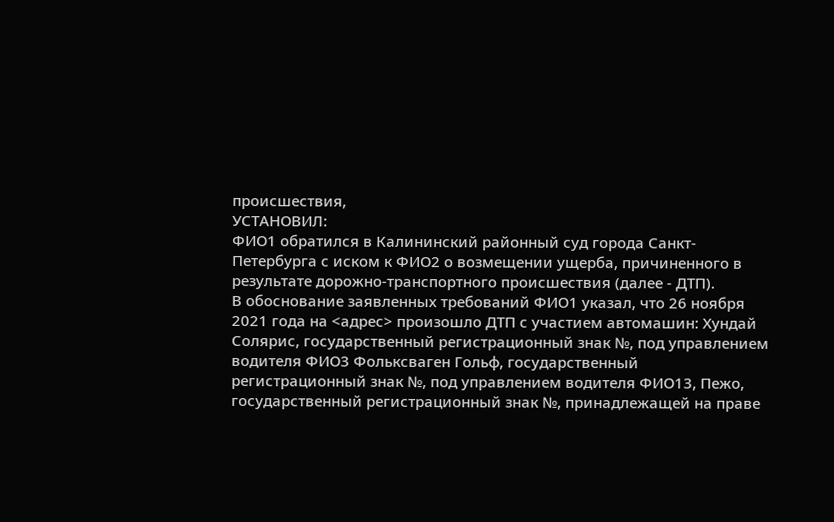происшествия,
УСТАНОВИЛ:
ФИО1 обратился в Калининский районный суд города Санкт-Петербурга с иском к ФИО2 о возмещении ущерба, причиненного в результате дорожно-транспортного происшествия (далее - ДТП).
В обоснование заявленных требований ФИО1 указал, что 26 ноября 2021 года на <адрес> произошло ДТП с участием автомашин: Хундай Солярис, государственный регистрационный знак №, под управлением водителя ФИО3 Фольксваген Гольф, государственный регистрационный знак №, под управлением водителя ФИО13, Пежо, государственный регистрационный знак №, принадлежащей на праве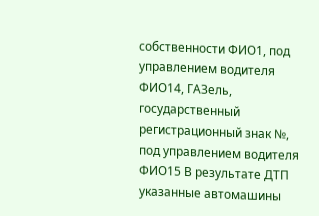собственности ФИО1, под управлением водителя ФИО14, ГАЗель, государственный регистрационный знак №, под управлением водителя ФИО15 В результате ДТП указанные автомашины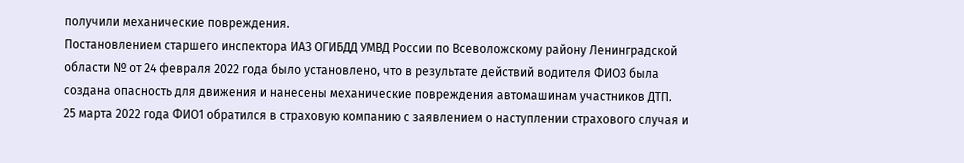получили механические повреждения.
Постановлением старшего инспектора ИАЗ ОГИБДД УМВД России по Всеволожскому району Ленинградской области № от 24 февраля 2022 года было установлено, что в результате действий водителя ФИО3 была создана опасность для движения и нанесены механические повреждения автомашинам участников ДТП.
25 марта 2022 года ФИО1 обратился в страховую компанию с заявлением о наступлении страхового случая и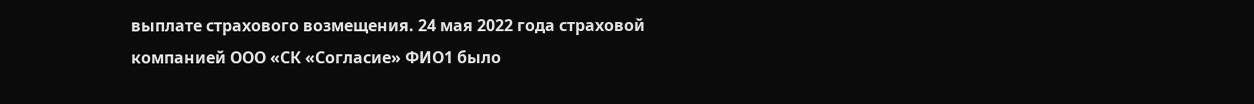выплате страхового возмещения. 24 мая 2022 года страховой компанией ООО «СК «Согласие» ФИО1 было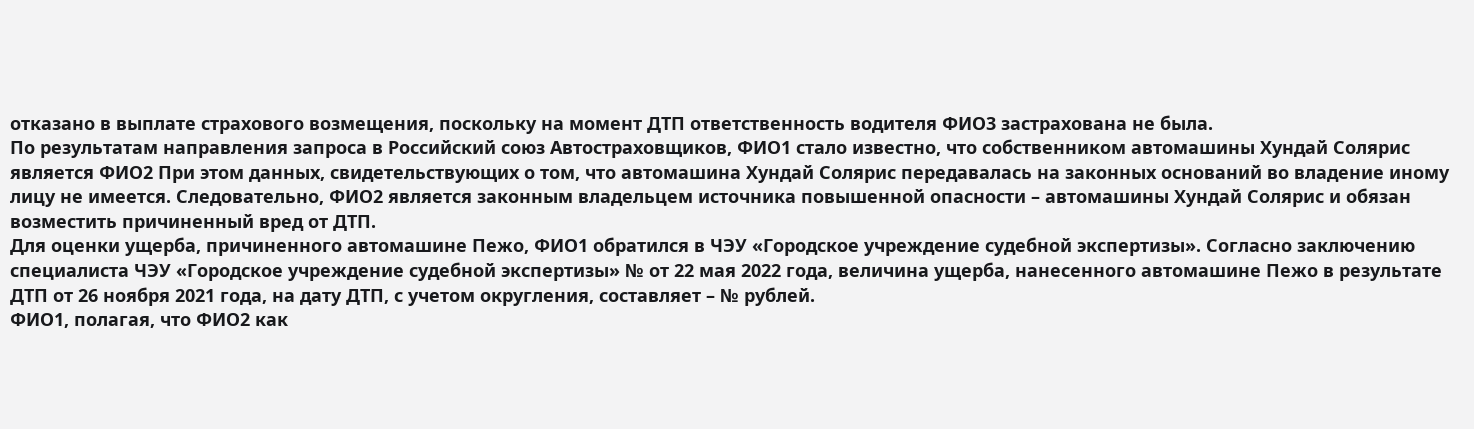отказано в выплате страхового возмещения, поскольку на момент ДТП ответственность водителя ФИО3 застрахована не была.
По результатам направления запроса в Российский союз Автостраховщиков, ФИО1 стало известно, что собственником автомашины Хундай Солярис является ФИО2 При этом данных, свидетельствующих о том, что автомашина Хундай Солярис передавалась на законных оснований во владение иному лицу не имеется. Следовательно, ФИО2 является законным владельцем источника повышенной опасности – автомашины Хундай Солярис и обязан возместить причиненный вред от ДТП.
Для оценки ущерба, причиненного автомашине Пежо, ФИО1 обратился в ЧЭУ «Городское учреждение судебной экспертизы». Согласно заключению специалиста ЧЭУ «Городское учреждение судебной экспертизы» № от 22 мая 2022 года, величина ущерба, нанесенного автомашине Пежо в результате ДТП от 26 ноября 2021 года, на дату ДТП, с учетом округления, составляет – № рублей.
ФИО1, полагая, что ФИО2 как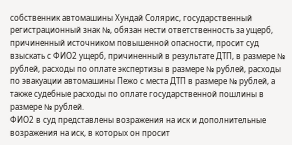собственник автомашины Хундай Солярис, государственный регистрационный знак №, обязан нести ответственность за ущерб, причиненный источником повышенной опасности, просит суд взыскать с ФИО2 ущерб, причиненный в результате ДТП, в размере № рублей, расходы по оплате экспертизы в размере № рублей, расходы по эвакуации автомашины Пежо с места ДТП в размере № рублей, а также судебные расходы по оплате государственной пошлины в размере № рублей.
ФИО2 в суд представлены возражения на иск и дополнительные возражения на иск, в которых он просит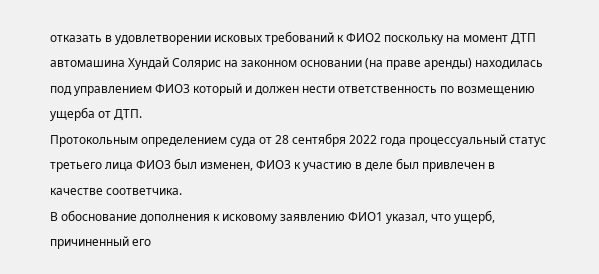отказать в удовлетворении исковых требований к ФИО2 поскольку на момент ДТП автомашина Хундай Солярис на законном основании (на праве аренды) находилась под управлением ФИО3 который и должен нести ответственность по возмещению ущерба от ДТП.
Протокольным определением суда от 28 сентября 2022 года процессуальный статус третьего лица ФИО3 был изменен, ФИО3 к участию в деле был привлечен в качестве соответчика.
В обоснование дополнения к исковому заявлению ФИО1 указал, что ущерб, причиненный его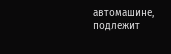автомашине, подлежит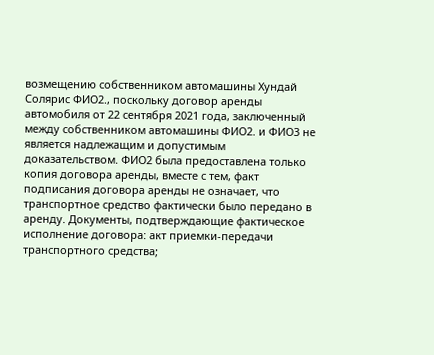возмещению собственником автомашины Хундай Солярис ФИО2., поскольку договор аренды автомобиля от 22 сентября 2021 года, заключенный между собственником автомашины ФИО2. и ФИО3 не является надлежащим и допустимым доказательством. ФИО2 была предоставлена только копия договора аренды, вместе с тем, факт подписания договора аренды не означает, что транспортное средство фактически было передано в аренду. Документы, подтверждающие фактическое исполнение договора: акт приемки-передачи транспортного средства;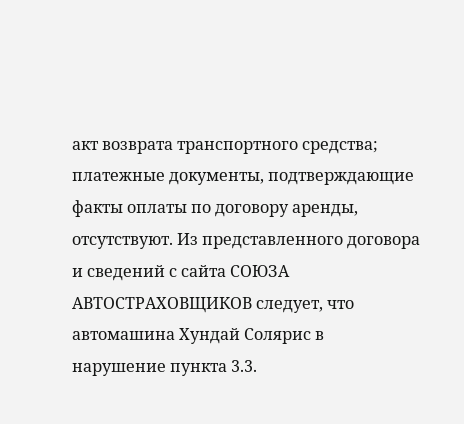акт возврата транспортного средства; платежные документы, подтверждающие факты оплаты по договору аренды, отсутствуют. Из представленного договора и сведений с сайта СОЮЗА АВТОСТРАХОВЩИКОВ следует, что автомашина Хундай Солярис в нарушение пункта 3.3.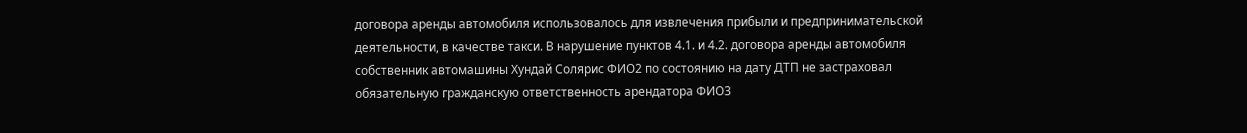договора аренды автомобиля использовалось для извлечения прибыли и предпринимательской деятельности, в качестве такси. В нарушение пунктов 4.1. и 4.2. договора аренды автомобиля собственник автомашины Хундай Солярис ФИО2 по состоянию на дату ДТП не застраховал обязательную гражданскую ответственность арендатора ФИО3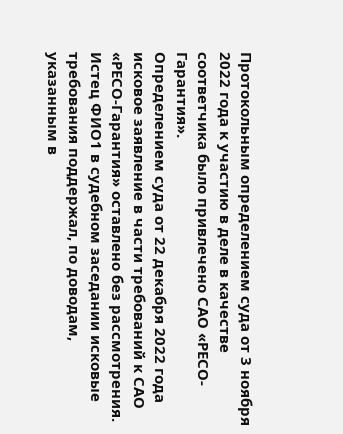Протокольным определением суда от 3 ноября 2022 года к участию в деле в качестве соответчика было привлечено САО «РЕСО-Гарантия».
Определением суда от 22 декабря 2022 года исковое заявление в части требований к САО «РЕСО-Гарантия» оставлено без рассмотрения.
Истец ФИО1 в судебном заседании исковые требования поддержал, по доводам, указанным в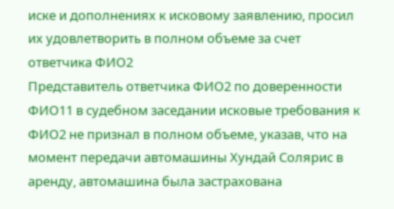иске и дополнениях к исковому заявлению, просил их удовлетворить в полном объеме за счет ответчика ФИО2
Представитель ответчика ФИО2 по доверенности ФИО11 в судебном заседании исковые требования к ФИО2 не признал в полном объеме, указав, что на момент передачи автомашины Хундай Солярис в аренду, автомашина была застрахована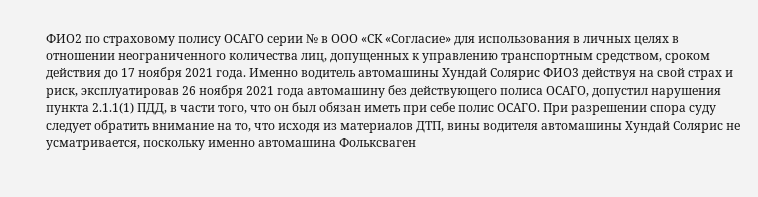ФИО2 по страховому полису ОСАГО серии № в ООО «СК «Согласие» для использования в личных целях в отношении неограниченного количества лиц, допущенных к управлению транспортным средством, сроком действия до 17 ноября 2021 года. Именно водитель автомашины Хундай Солярис ФИО3 действуя на свой страх и риск, эксплуатировав 26 ноября 2021 года автомашину без действующего полиса ОСАГО, допустил нарушения пункта 2.1.1(1) ПДД, в части того, что он был обязан иметь при себе полис ОСАГО. При разрешении спора суду следует обратить внимание на то, что исходя из материалов ДТП, вины водителя автомашины Хундай Солярис не усматривается, поскольку именно автомашина Фольксваген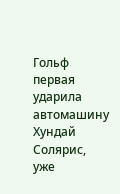Гольф первая ударила автомашину Хундай Солярис, уже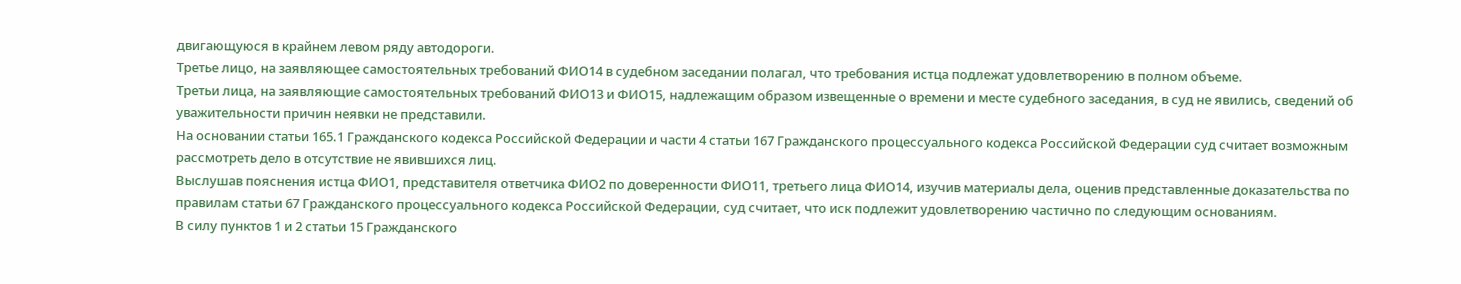двигающуюся в крайнем левом ряду автодороги.
Третье лицо, на заявляющее самостоятельных требований ФИО14 в судебном заседании полагал, что требования истца подлежат удовлетворению в полном объеме.
Третьи лица, на заявляющие самостоятельных требований ФИО13 и ФИО15, надлежащим образом извещенные о времени и месте судебного заседания, в суд не явились, сведений об уважительности причин неявки не представили.
На основании статьи 165.1 Гражданского кодекса Российской Федерации и части 4 статьи 167 Гражданского процессуального кодекса Российской Федерации суд считает возможным рассмотреть дело в отсутствие не явившихся лиц.
Выслушав пояснения истца ФИО1, представителя ответчика ФИО2 по доверенности ФИО11, третьего лица ФИО14, изучив материалы дела, оценив представленные доказательства по правилам статьи 67 Гражданского процессуального кодекса Российской Федерации, суд считает, что иск подлежит удовлетворению частично по следующим основаниям.
В силу пунктов 1 и 2 статьи 15 Гражданского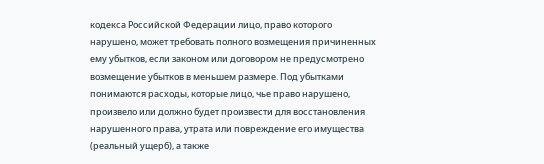кодекса Российской Федерации лицо, право которого нарушено, может требовать полного возмещения причиненных ему убытков, если законом или договором не предусмотрено возмещение убытков в меньшем размере. Под убытками понимаются расходы, которые лицо, чье право нарушено, произвело или должно будет произвести для восстановления нарушенного права, утрата или повреждение его имущества (реальный ущерб), а также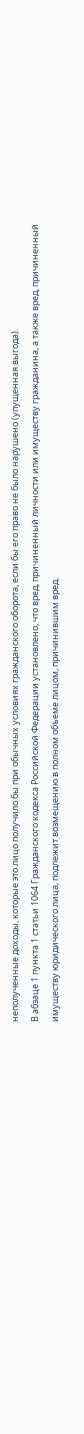неполученные доходы, которые это лицо получило бы при обычных условиях гражданского оборота, если бы его право не было нарушено (упущенная выгода).
В абзаце 1 пункта 1 статьи 1064 Гражданского кодекса Российской Федерации установлено, что вред, причиненный личности или имуществу гражданина, а также вред, причиненный имуществу юридического лица, подлежит возмещению в полном объеме лицом, причинившим вред.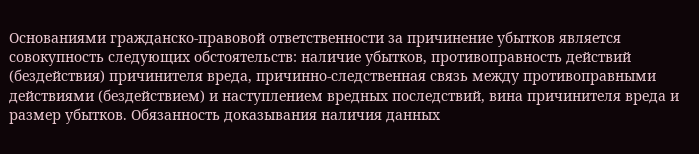Основаниями гражданско-правовой ответственности за причинение убытков является совокупность следующих обстоятельств: наличие убытков, противоправность действий (бездействия) причинителя вреда, причинно-следственная связь между противоправными действиями (бездействием) и наступлением вредных последствий, вина причинителя вреда и размер убытков. Обязанность доказывания наличия данных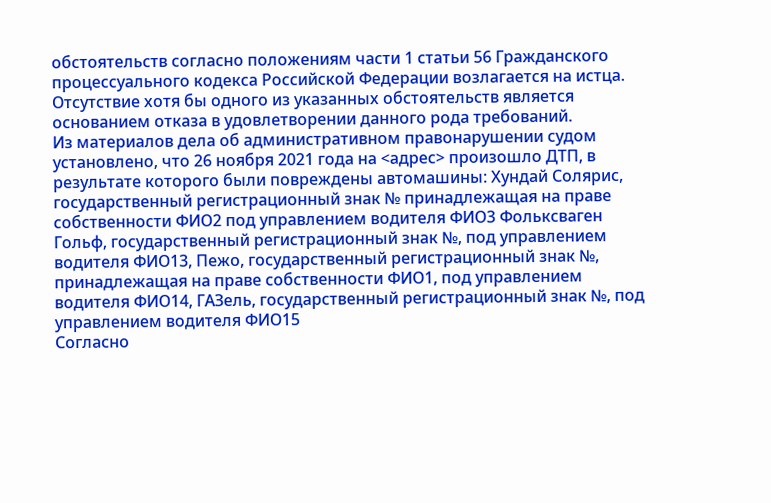обстоятельств согласно положениям части 1 статьи 56 Гражданского процессуального кодекса Российской Федерации возлагается на истца.
Отсутствие хотя бы одного из указанных обстоятельств является основанием отказа в удовлетворении данного рода требований.
Из материалов дела об административном правонарушении судом установлено, что 26 ноября 2021 года на <адрес> произошло ДТП, в результате которого были повреждены автомашины: Хундай Солярис, государственный регистрационный знак № принадлежащая на праве собственности ФИО2 под управлением водителя ФИО3 Фольксваген Гольф, государственный регистрационный знак №, под управлением водителя ФИО13, Пежо, государственный регистрационный знак №, принадлежащая на праве собственности ФИО1, под управлением водителя ФИО14, ГАЗель, государственный регистрационный знак №, под управлением водителя ФИО15
Согласно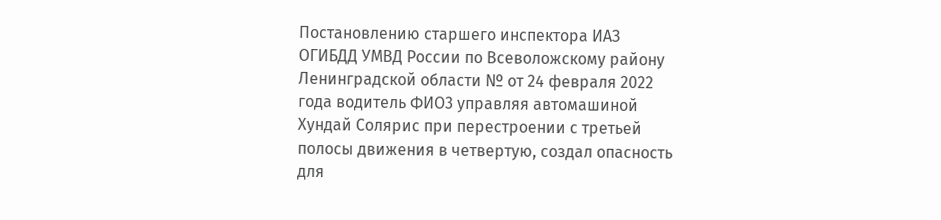Постановлению старшего инспектора ИАЗ ОГИБДД УМВД России по Всеволожскому району Ленинградской области № от 24 февраля 2022 года водитель ФИО3 управляя автомашиной Хундай Солярис при перестроении с третьей полосы движения в четвертую, создал опасность для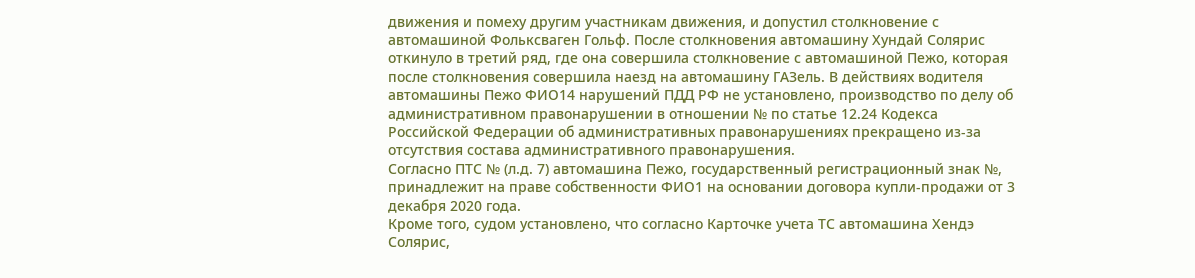движения и помеху другим участникам движения, и допустил столкновение с автомашиной Фольксваген Гольф. После столкновения автомашину Хундай Солярис откинуло в третий ряд, где она совершила столкновение с автомашиной Пежо, которая после столкновения совершила наезд на автомашину ГАЗель. В действиях водителя автомашины Пежо ФИО14 нарушений ПДД РФ не установлено, производство по делу об административном правонарушении в отношении № по статье 12.24 Кодекса Российской Федерации об административных правонарушениях прекращено из-за отсутствия состава административного правонарушения.
Согласно ПТС № (л.д. 7) автомашина Пежо, государственный регистрационный знак №, принадлежит на праве собственности ФИО1 на основании договора купли-продажи от 3 декабря 2020 года.
Кроме того, судом установлено, что согласно Карточке учета ТС автомашина Хендэ Солярис,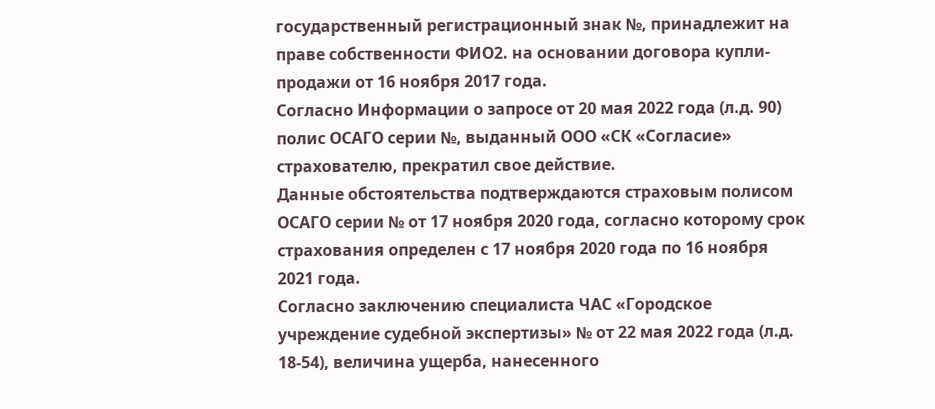государственный регистрационный знак №, принадлежит на праве собственности ФИО2. на основании договора купли-продажи от 16 ноября 2017 года.
Согласно Информации о запросе от 20 мая 2022 года (л.д. 90) полис ОСАГО серии №, выданный ООО «СК «Согласие» страхователю, прекратил свое действие.
Данные обстоятельства подтверждаются страховым полисом ОСАГО серии № от 17 ноября 2020 года, согласно которому срок страхования определен с 17 ноября 2020 года по 16 ноября 2021 года.
Согласно заключению специалиста ЧАС «Городское учреждение судебной экспертизы» № от 22 мая 2022 года (л.д. 18-54), величина ущерба, нанесенного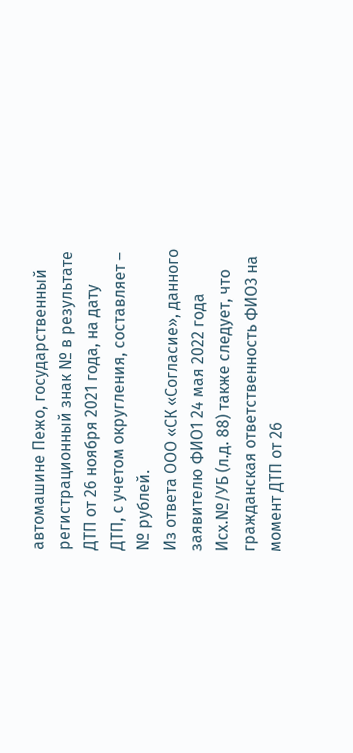автомашине Пежо, государственный регистрационный знак № в результате ДТП от 26 ноября 2021 года, на дату ДТП, с учетом округления, составляет – № рублей.
Из ответа ООО «СК «Согласие», данного заявителю ФИО1 24 мая 2022 года Исх.№/УБ (л.д. 88) также следует, что гражданская ответственность ФИО3 на момент ДТП от 26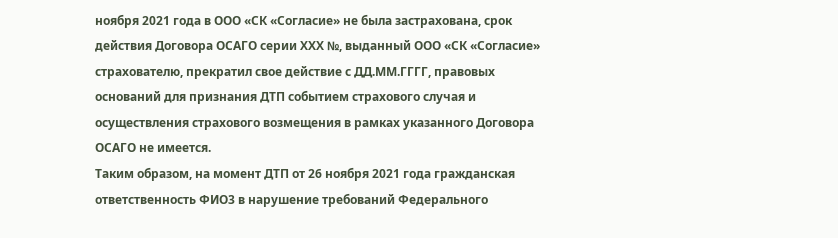ноября 2021 года в ООО «СК «Согласие» не была застрахована, срок действия Договора ОСАГО серии ХХХ №, выданный ООО «СК «Согласие» страхователю, прекратил свое действие с ДД.ММ.ГГГГ, правовых оснований для признания ДТП событием страхового случая и осуществления страхового возмещения в рамках указанного Договора ОСАГО не имеется.
Таким образом, на момент ДТП от 26 ноября 2021 года гражданская ответственность ФИО3 в нарушение требований Федерального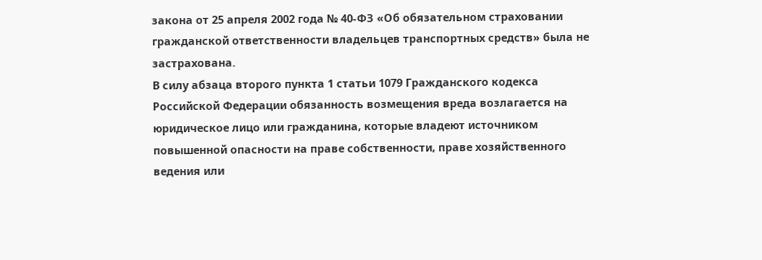закона от 25 апреля 2002 года № 40-ФЗ «Об обязательном страховании гражданской ответственности владельцев транспортных средств» была не застрахована.
В силу абзаца второго пункта 1 статьи 1079 Гражданского кодекса Российской Федерации обязанность возмещения вреда возлагается на юридическое лицо или гражданина, которые владеют источником повышенной опасности на праве собственности, праве хозяйственного ведения или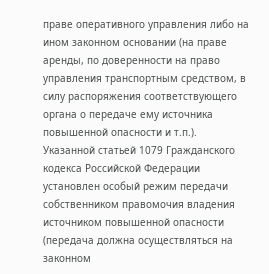праве оперативного управления либо на ином законном основании (на праве аренды, по доверенности на право управления транспортным средством, в силу распоряжения соответствующего органа о передаче ему источника повышенной опасности и т.п.).
Указанной статьей 1079 Гражданского кодекса Российской Федерации установлен особый режим передачи собственником правомочия владения источником повышенной опасности (передача должна осуществляться на законном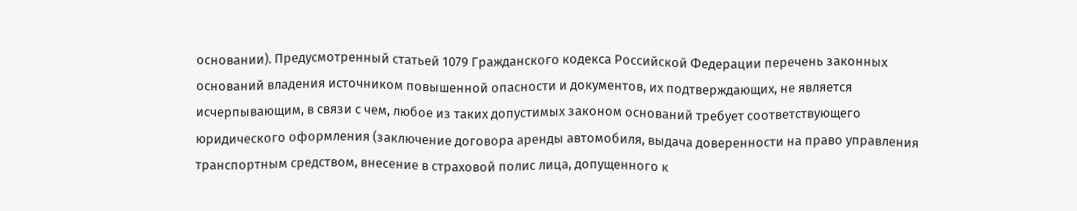основании). Предусмотренный статьей 1079 Гражданского кодекса Российской Федерации перечень законных оснований владения источником повышенной опасности и документов, их подтверждающих, не является исчерпывающим, в связи с чем, любое из таких допустимых законом оснований требует соответствующего юридического оформления (заключение договора аренды автомобиля, выдача доверенности на право управления транспортным средством, внесение в страховой полис лица, допущенного к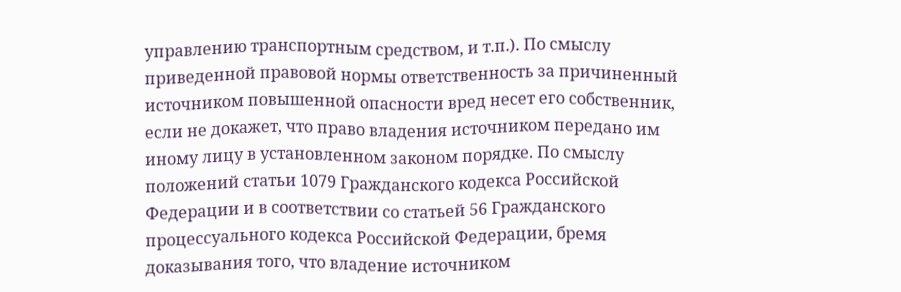управлению транспортным средством, и т.п.). По смыслу приведенной правовой нормы ответственность за причиненный источником повышенной опасности вред несет его собственник, если не докажет, что право владения источником передано им иному лицу в установленном законом порядке. По смыслу положений статьи 1079 Гражданского кодекса Российской Федерации и в соответствии со статьей 56 Гражданского процессуального кодекса Российской Федерации, бремя доказывания того, что владение источником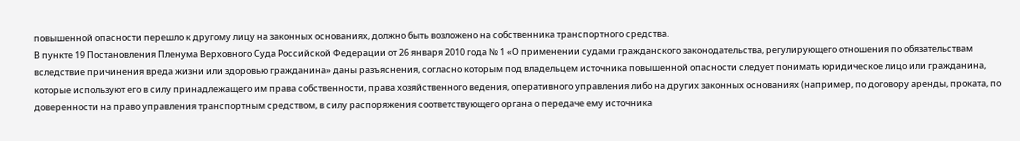повышенной опасности перешло к другому лицу на законных основаниях, должно быть возложено на собственника транспортного средства.
В пункте 19 Постановления Пленума Верховного Суда Российской Федерации от 26 января 2010 года № 1 «О применении судами гражданского законодательства, регулирующего отношения по обязательствам вследствие причинения вреда жизни или здоровью гражданина» даны разъяснения, согласно которым под владельцем источника повышенной опасности следует понимать юридическое лицо или гражданина, которые используют его в силу принадлежащего им права собственности, права хозяйственного ведения, оперативного управления либо на других законных основаниях (например, по договору аренды, проката, по доверенности на право управления транспортным средством, в силу распоряжения соответствующего органа о передаче ему источника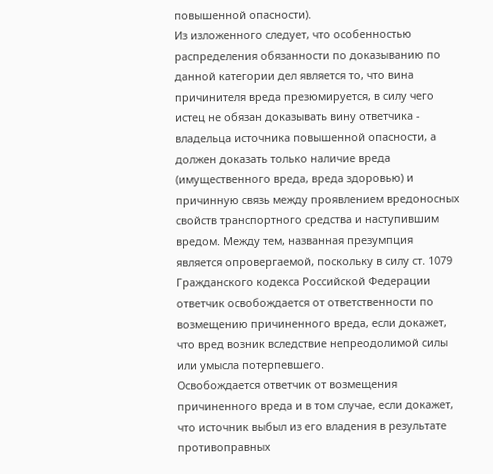повышенной опасности).
Из изложенного следует, что особенностью распределения обязанности по доказыванию по данной категории дел является то, что вина причинителя вреда презюмируется, в силу чего истец не обязан доказывать вину ответчика - владельца источника повышенной опасности, а должен доказать только наличие вреда (имущественного вреда, вреда здоровью) и причинную связь между проявлением вредоносных свойств транспортного средства и наступившим вредом. Между тем, названная презумпция является опровергаемой, поскольку в силу ст. 1079 Гражданского кодекса Российской Федерации ответчик освобождается от ответственности по возмещению причиненного вреда, если докажет, что вред возник вследствие непреодолимой силы или умысла потерпевшего.
Освобождается ответчик от возмещения причиненного вреда и в том случае, если докажет, что источник выбыл из его владения в результате противоправных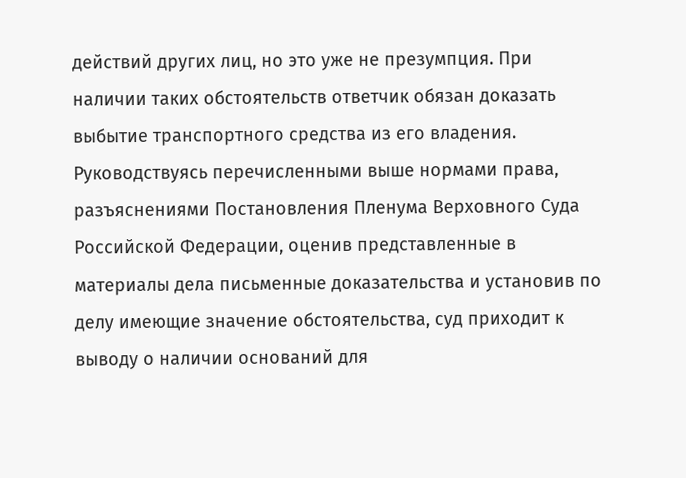действий других лиц, но это уже не презумпция. При наличии таких обстоятельств ответчик обязан доказать выбытие транспортного средства из его владения.
Руководствуясь перечисленными выше нормами права, разъяснениями Постановления Пленума Верховного Суда Российской Федерации, оценив представленные в материалы дела письменные доказательства и установив по делу имеющие значение обстоятельства, суд приходит к выводу о наличии оснований для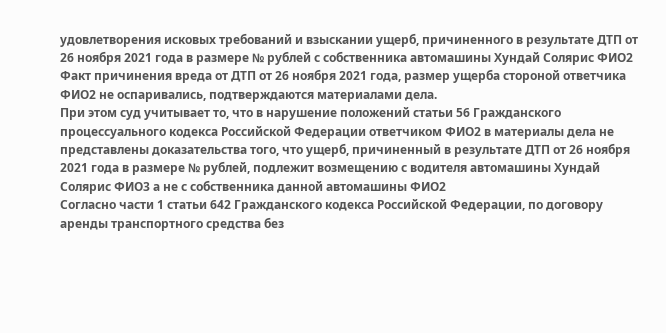удовлетворения исковых требований и взыскании ущерб, причиненного в результате ДТП от 26 ноября 2021 года в размере № рублей с собственника автомашины Хундай Солярис ФИО2
Факт причинения вреда от ДТП от 26 ноября 2021 года, размер ущерба стороной ответчика ФИО2 не оспаривались, подтверждаются материалами дела.
При этом суд учитывает то, что в нарушение положений статьи 56 Гражданского процессуального кодекса Российской Федерации ответчиком ФИО2 в материалы дела не представлены доказательства того, что ущерб, причиненный в результате ДТП от 26 ноября 2021 года в размере № рублей, подлежит возмещению с водителя автомашины Хундай Солярис ФИО3 а не с собственника данной автомашины ФИО2
Согласно части 1 статьи 642 Гражданского кодекса Российской Федерации, по договору аренды транспортного средства без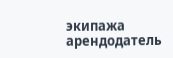экипажа арендодатель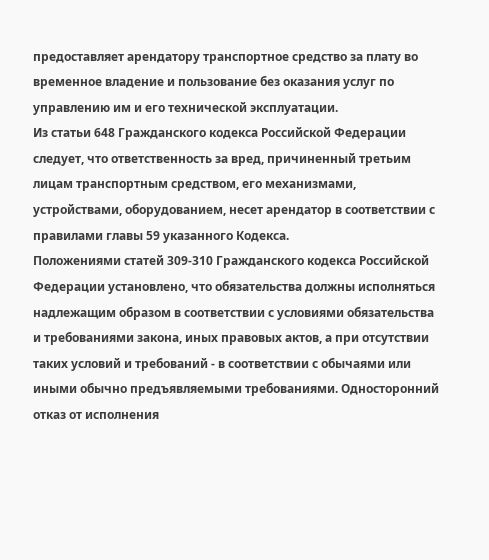предоставляет арендатору транспортное средство за плату во временное владение и пользование без оказания услуг по управлению им и его технической эксплуатации.
Из статьи 648 Гражданского кодекса Российской Федерации следует, что ответственность за вред, причиненный третьим лицам транспортным средством, его механизмами, устройствами, оборудованием, несет арендатор в соответствии с правилами главы 59 указанного Кодекса.
Положениями статей 309-310 Гражданского кодекса Российской Федерации установлено, что обязательства должны исполняться надлежащим образом в соответствии с условиями обязательства и требованиями закона, иных правовых актов, а при отсутствии таких условий и требований - в соответствии с обычаями или иными обычно предъявляемыми требованиями. Односторонний отказ от исполнения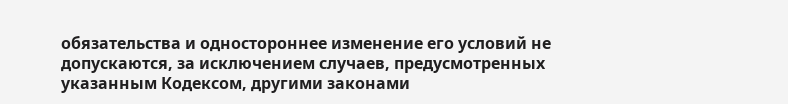обязательства и одностороннее изменение его условий не допускаются, за исключением случаев, предусмотренных указанным Кодексом, другими законами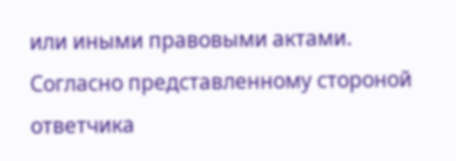или иными правовыми актами.
Согласно представленному стороной ответчика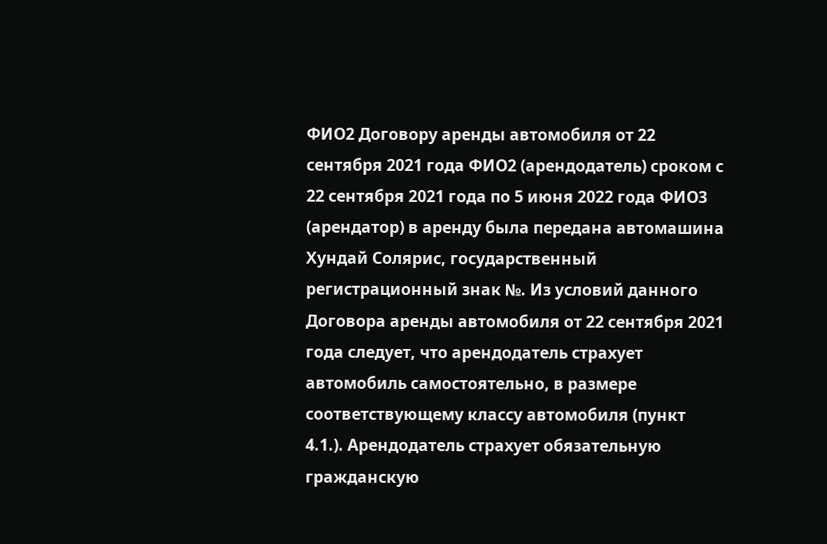ФИО2 Договору аренды автомобиля от 22 сентября 2021 года ФИО2 (арендодатель) сроком с 22 сентября 2021 года по 5 июня 2022 года ФИО3 (арендатор) в аренду была передана автомашина Хундай Солярис, государственный регистрационный знак №. Из условий данного Договора аренды автомобиля от 22 сентября 2021 года следует, что арендодатель страхует автомобиль самостоятельно, в размере соответствующему классу автомобиля (пункт 4.1.). Арендодатель страхует обязательную гражданскую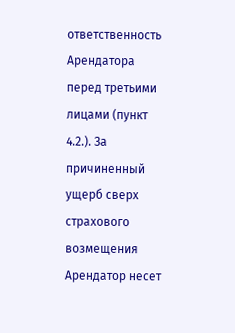ответственность Арендатора перед третьими лицами (пункт 4.2.). За причиненный ущерб сверх страхового возмещения Арендатор несет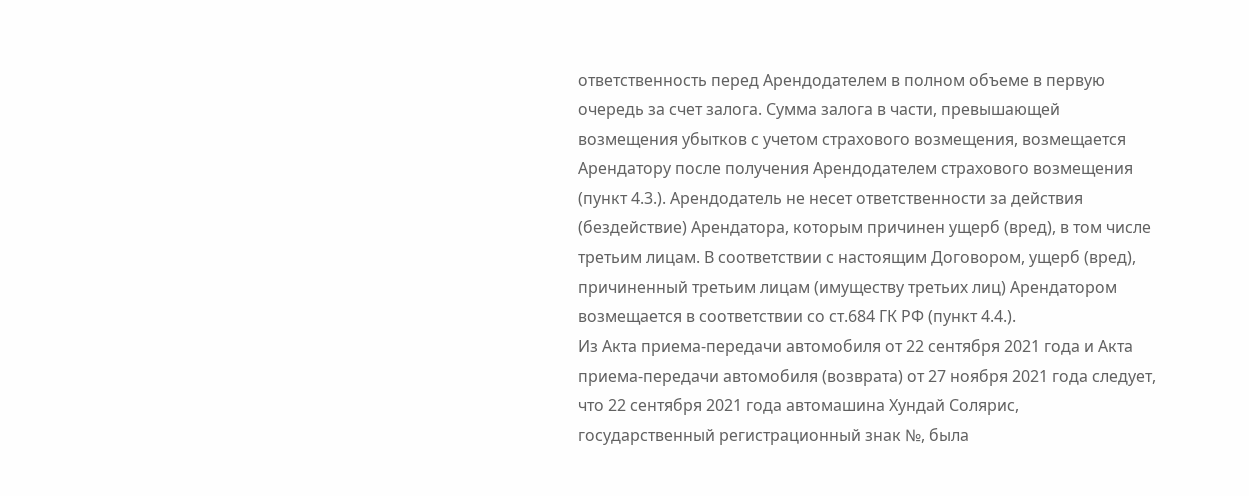ответственность перед Арендодателем в полном объеме в первую очередь за счет залога. Сумма залога в части, превышающей возмещения убытков с учетом страхового возмещения, возмещается Арендатору после получения Арендодателем страхового возмещения (пункт 4.3.). Арендодатель не несет ответственности за действия (бездействие) Арендатора, которым причинен ущерб (вред), в том числе третьим лицам. В соответствии с настоящим Договором, ущерб (вред), причиненный третьим лицам (имуществу третьих лиц) Арендатором возмещается в соответствии со ст.684 ГК РФ (пункт 4.4.).
Из Акта приема-передачи автомобиля от 22 сентября 2021 года и Акта приема-передачи автомобиля (возврата) от 27 ноября 2021 года следует, что 22 сентября 2021 года автомашина Хундай Солярис, государственный регистрационный знак №, была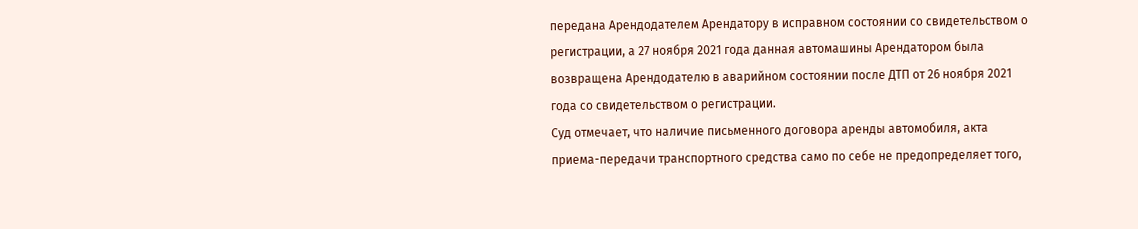передана Арендодателем Арендатору в исправном состоянии со свидетельством о регистрации, а 27 ноября 2021 года данная автомашины Арендатором была возвращена Арендодателю в аварийном состоянии после ДТП от 26 ноября 2021 года со свидетельством о регистрации.
Суд отмечает, что наличие письменного договора аренды автомобиля, акта приема-передачи транспортного средства само по себе не предопределяет того,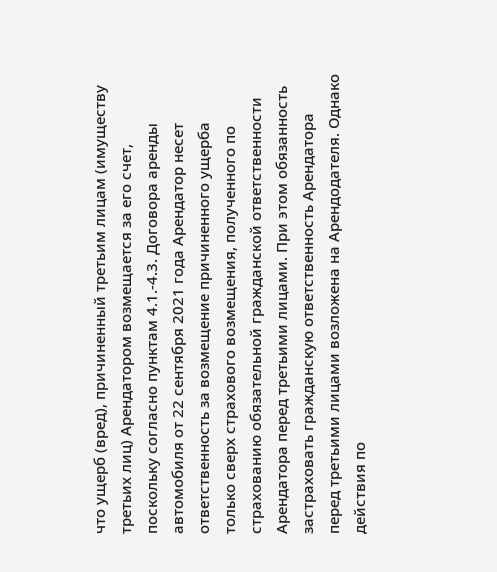что ущерб (вред), причиненный третьим лицам (имуществу третьих лиц) Арендатором возмещается за его счет, поскольку согласно пунктам 4.1.-4.3. Договора аренды автомобиля от 22 сентября 2021 года Арендатор несет ответственность за возмещение причиненного ущерба только сверх страхового возмещения, полученного по страхованию обязательной гражданской ответственности Арендатора перед третьими лицами. При этом обязанность застраховать гражданскую ответственность Арендатора перед третьими лицами возложена на Арендодателя. Однако действия по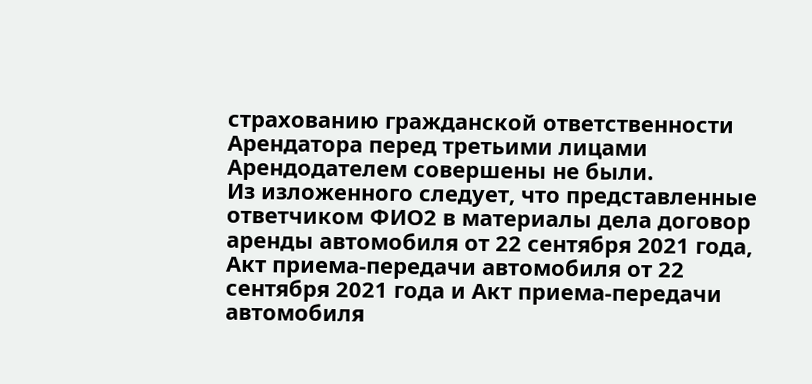страхованию гражданской ответственности Арендатора перед третьими лицами Арендодателем совершены не были.
Из изложенного следует, что представленные ответчиком ФИО2 в материалы дела договор аренды автомобиля от 22 сентября 2021 года, Акт приема-передачи автомобиля от 22 сентября 2021 года и Акт приема-передачи автомобиля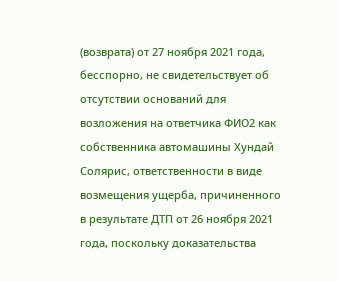(возврата) от 27 ноября 2021 года, бесспорно, не свидетельствует об отсутствии оснований для возложения на ответчика ФИО2 как собственника автомашины Хундай Солярис, ответственности в виде возмещения ущерба, причиненного в результате ДТП от 26 ноября 2021 года, поскольку доказательства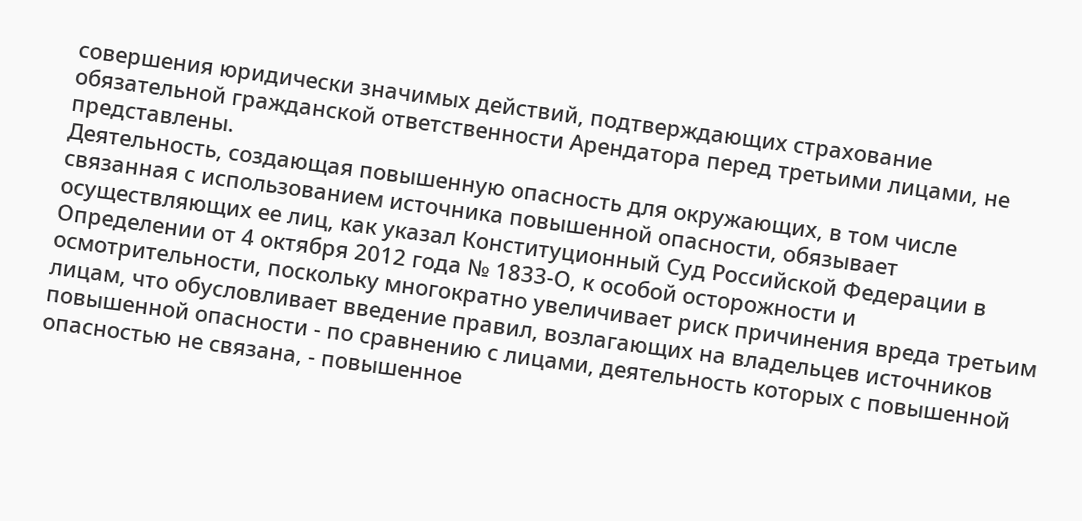совершения юридически значимых действий, подтверждающих страхование обязательной гражданской ответственности Арендатора перед третьими лицами, не представлены.
Деятельность, создающая повышенную опасность для окружающих, в том числе связанная с использованием источника повышенной опасности, обязывает осуществляющих ее лиц, как указал Конституционный Суд Российской Федерации в Определении от 4 октября 2012 года № 1833-О, к особой осторожности и осмотрительности, поскольку многократно увеличивает риск причинения вреда третьим лицам, что обусловливает введение правил, возлагающих на владельцев источников повышенной опасности - по сравнению с лицами, деятельность которых с повышенной опасностью не связана, - повышенное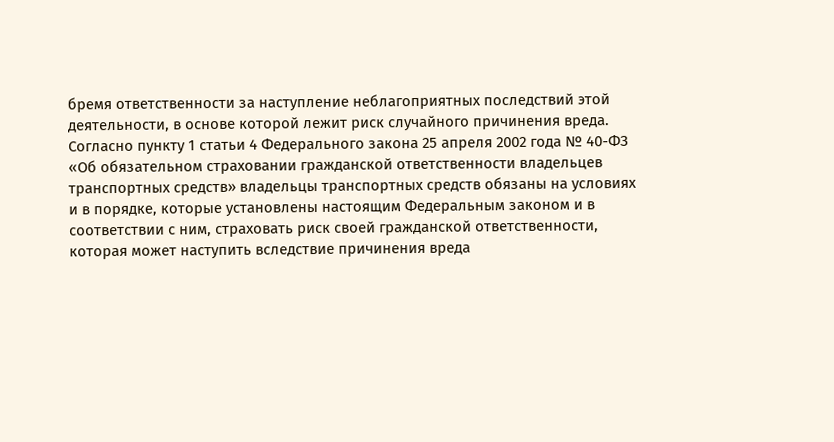бремя ответственности за наступление неблагоприятных последствий этой деятельности, в основе которой лежит риск случайного причинения вреда.
Согласно пункту 1 статьи 4 Федерального закона 25 апреля 2002 года № 40-ФЗ «Об обязательном страховании гражданской ответственности владельцев транспортных средств» владельцы транспортных средств обязаны на условиях и в порядке, которые установлены настоящим Федеральным законом и в соответствии с ним, страховать риск своей гражданской ответственности, которая может наступить вследствие причинения вреда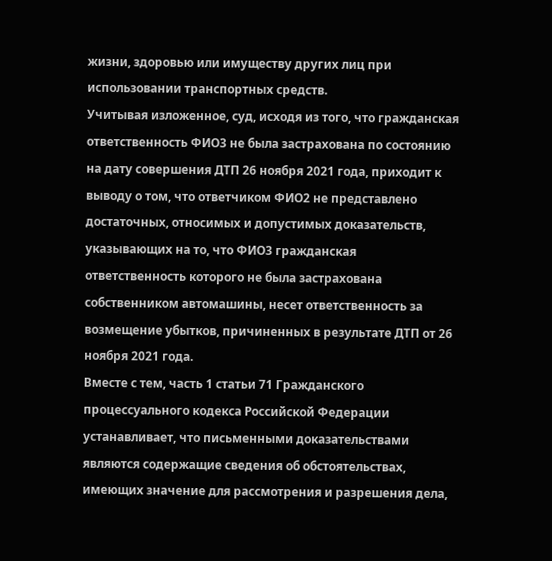жизни, здоровью или имуществу других лиц при использовании транспортных средств.
Учитывая изложенное, суд, исходя из того, что гражданская ответственность ФИО3 не была застрахована по состоянию на дату совершения ДТП 26 ноября 2021 года, приходит к выводу о том, что ответчиком ФИО2 не представлено достаточных, относимых и допустимых доказательств, указывающих на то, что ФИО3 гражданская ответственность которого не была застрахована собственником автомашины, несет ответственность за возмещение убытков, причиненных в результате ДТП от 26 ноября 2021 года.
Вместе с тем, часть 1 статьи 71 Гражданского процессуального кодекса Российской Федерации устанавливает, что письменными доказательствами являются содержащие сведения об обстоятельствах, имеющих значение для рассмотрения и разрешения дела,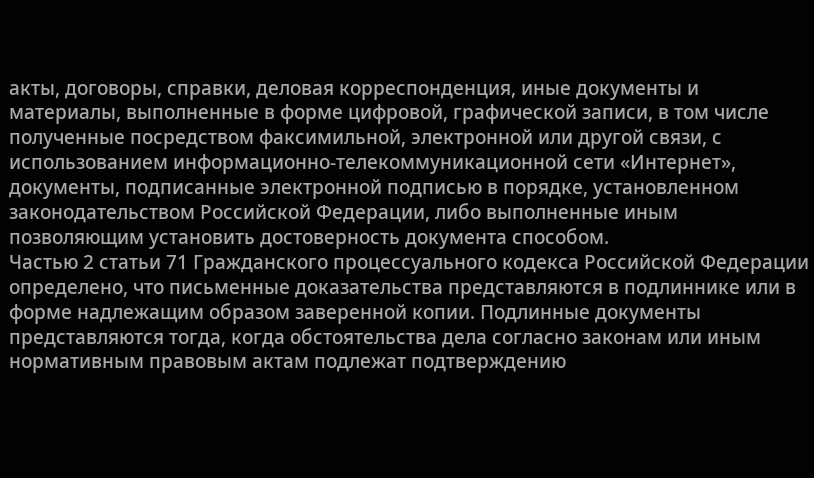акты, договоры, справки, деловая корреспонденция, иные документы и материалы, выполненные в форме цифровой, графической записи, в том числе полученные посредством факсимильной, электронной или другой связи, с использованием информационно-телекоммуникационной сети «Интернет», документы, подписанные электронной подписью в порядке, установленном законодательством Российской Федерации, либо выполненные иным позволяющим установить достоверность документа способом.
Частью 2 статьи 71 Гражданского процессуального кодекса Российской Федерации определено, что письменные доказательства представляются в подлиннике или в форме надлежащим образом заверенной копии. Подлинные документы представляются тогда, когда обстоятельства дела согласно законам или иным нормативным правовым актам подлежат подтверждению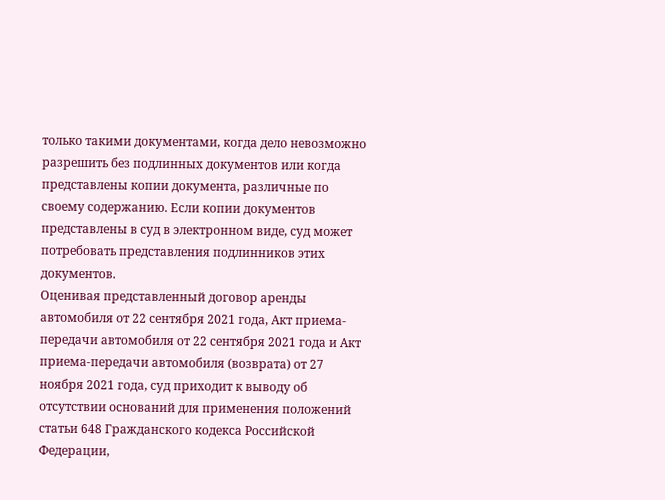только такими документами, когда дело невозможно разрешить без подлинных документов или когда представлены копии документа, различные по своему содержанию. Если копии документов представлены в суд в электронном виде, суд может потребовать представления подлинников этих документов.
Оценивая представленный договор аренды автомобиля от 22 сентября 2021 года, Акт приема-передачи автомобиля от 22 сентября 2021 года и Акт приема-передачи автомобиля (возврата) от 27 ноября 2021 года, суд приходит к выводу об отсутствии оснований для применения положений статьи 648 Гражданского кодекса Российской Федерации,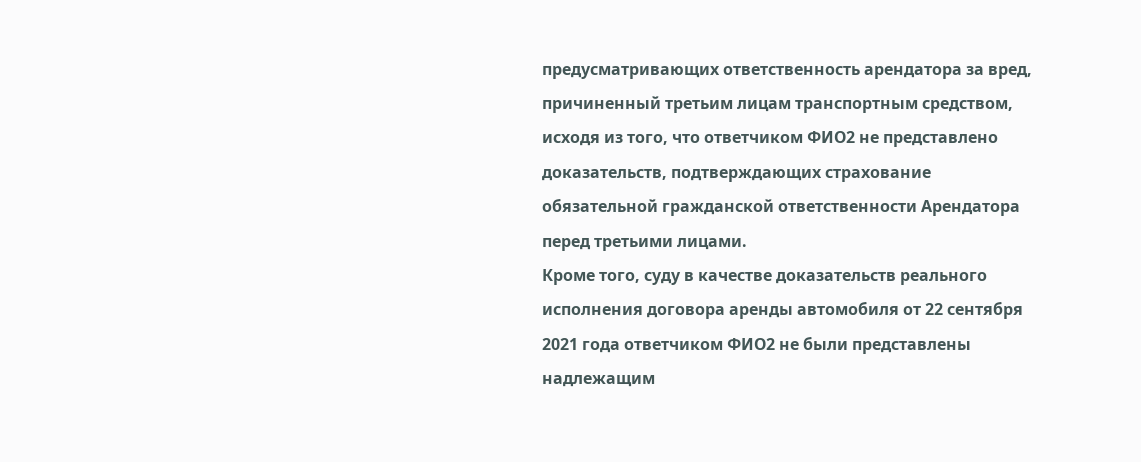предусматривающих ответственность арендатора за вред, причиненный третьим лицам транспортным средством, исходя из того, что ответчиком ФИО2 не представлено доказательств, подтверждающих страхование обязательной гражданской ответственности Арендатора перед третьими лицами.
Кроме того, суду в качестве доказательств реального исполнения договора аренды автомобиля от 22 сентября 2021 года ответчиком ФИО2 не были представлены надлежащим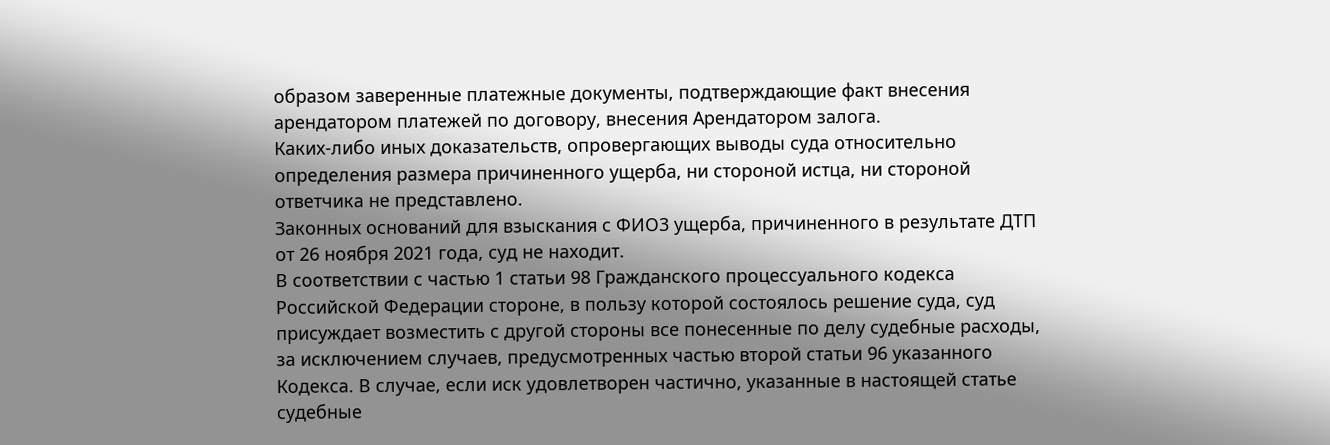образом заверенные платежные документы, подтверждающие факт внесения арендатором платежей по договору, внесения Арендатором залога.
Каких-либо иных доказательств, опровергающих выводы суда относительно определения размера причиненного ущерба, ни стороной истца, ни стороной ответчика не представлено.
Законных оснований для взыскания с ФИО3 ущерба, причиненного в результате ДТП от 26 ноября 2021 года, суд не находит.
В соответствии с частью 1 статьи 98 Гражданского процессуального кодекса Российской Федерации стороне, в пользу которой состоялось решение суда, суд присуждает возместить с другой стороны все понесенные по делу судебные расходы, за исключением случаев, предусмотренных частью второй статьи 96 указанного Кодекса. В случае, если иск удовлетворен частично, указанные в настоящей статье судебные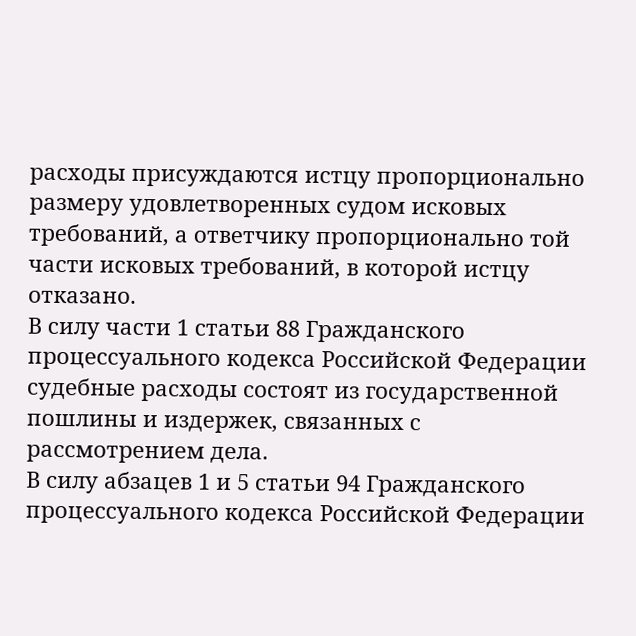расходы присуждаются истцу пропорционально размеру удовлетворенных судом исковых требований, а ответчику пропорционально той части исковых требований, в которой истцу отказано.
В силу части 1 статьи 88 Гражданского процессуального кодекса Российской Федерации судебные расходы состоят из государственной пошлины и издержек, связанных с рассмотрением дела.
В силу абзацев 1 и 5 статьи 94 Гражданского процессуального кодекса Российской Федерации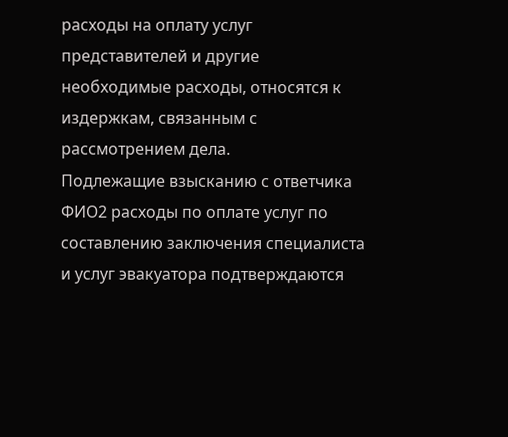расходы на оплату услуг представителей и другие необходимые расходы, относятся к издержкам, связанным с рассмотрением дела.
Подлежащие взысканию с ответчика ФИО2 расходы по оплате услуг по составлению заключения специалиста и услуг эвакуатора подтверждаются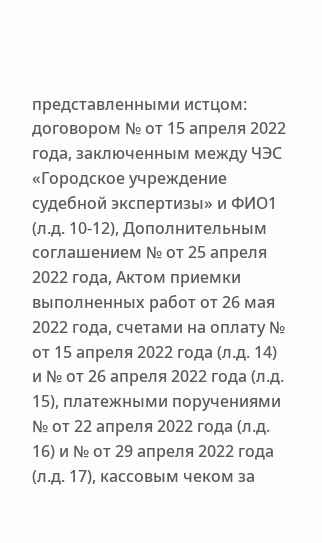представленными истцом: договором № от 15 апреля 2022 года, заключенным между ЧЭС «Городское учреждение судебной экспертизы» и ФИО1 (л.д. 10-12), Дополнительным соглашением № от 25 апреля 2022 года, Актом приемки выполненных работ от 26 мая 2022 года, счетами на оплату № от 15 апреля 2022 года (л.д. 14) и № от 26 апреля 2022 года (л.д. 15), платежными поручениями № от 22 апреля 2022 года (л.д. 16) и № от 29 апреля 2022 года (л.д. 17), кассовым чеком за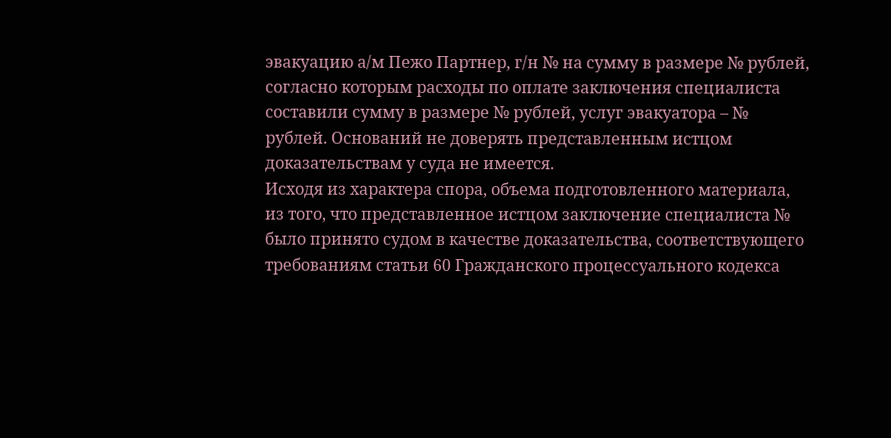эвакуацию а/м Пежо Партнер, г/н № на сумму в размере № рублей, согласно которым расходы по оплате заключения специалиста составили сумму в размере № рублей, услуг эвакуатора – № рублей. Оснований не доверять представленным истцом доказательствам у суда не имеется.
Исходя из характера спора, объема подготовленного материала, из того, что представленное истцом заключение специалиста № было принято судом в качестве доказательства, соответствующего требованиям статьи 60 Гражданского процессуального кодекса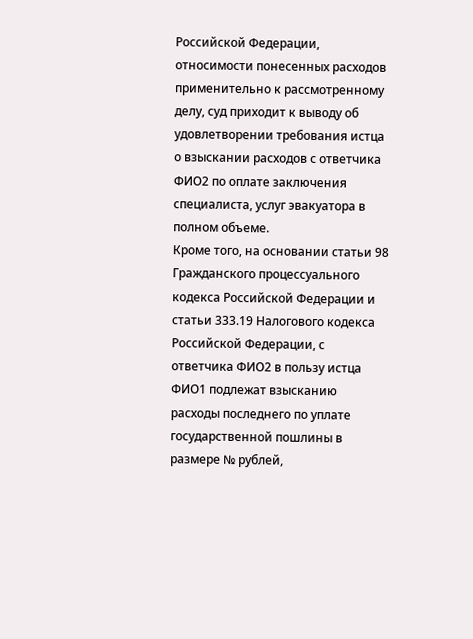Российской Федерации, относимости понесенных расходов применительно к рассмотренному делу, суд приходит к выводу об удовлетворении требования истца о взыскании расходов с ответчика ФИО2 по оплате заключения специалиста, услуг эвакуатора в полном объеме.
Кроме того, на основании статьи 98 Гражданского процессуального кодекса Российской Федерации и статьи 333.19 Налогового кодекса Российской Федерации, с ответчика ФИО2 в пользу истца ФИО1 подлежат взысканию расходы последнего по уплате государственной пошлины в размере № рублей,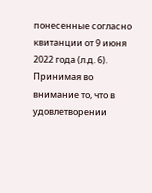понесенные согласно квитанции от 9 июня 2022 года (л.д. 6).
Принимая во внимание то, что в удовлетворении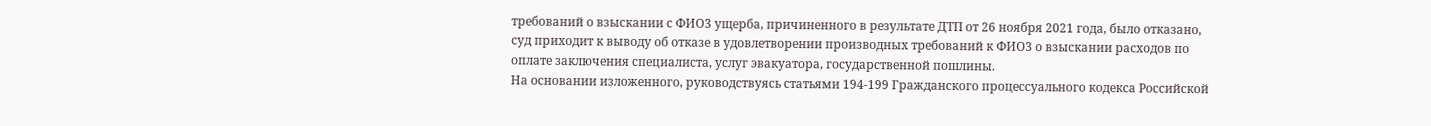требований о взыскании с ФИО3 ущерба, причиненного в результате ДТП от 26 ноября 2021 года, было отказано, суд приходит к выводу об отказе в удовлетворении производных требований к ФИО3 о взыскании расходов по оплате заключения специалиста, услуг эвакуатора, государственной пошлины.
На основании изложенного, руководствуясь статьями 194-199 Гражданского процессуального кодекса Российской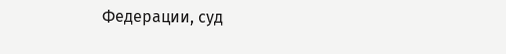Федерации, суд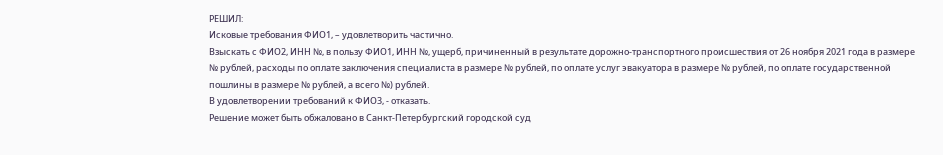РЕШИЛ:
Исковые требования ФИО1, – удовлетворить частично.
Взыскать с ФИО2, ИНН №, в пользу ФИО1, ИНН №, ущерб, причиненный в результате дорожно-транспортного происшествия от 26 ноября 2021 года в размере № рублей, расходы по оплате заключения специалиста в размере № рублей, по оплате услуг эвакуатора в размере № рублей, по оплате государственной пошлины в размере № рублей, а всего №) рублей.
В удовлетворении требований к ФИО3, - отказать.
Решение может быть обжаловано в Санкт-Петербургский городской суд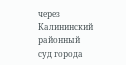через Калининский районный суд города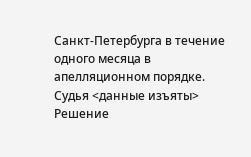Санкт-Петербурга в течение одного месяца в апелляционном порядке.
Судья <данные изъяты>
Решение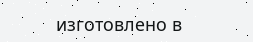изготовлено в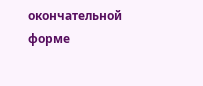окончательной форме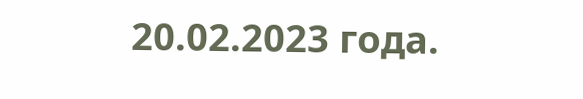20.02.2023 года.